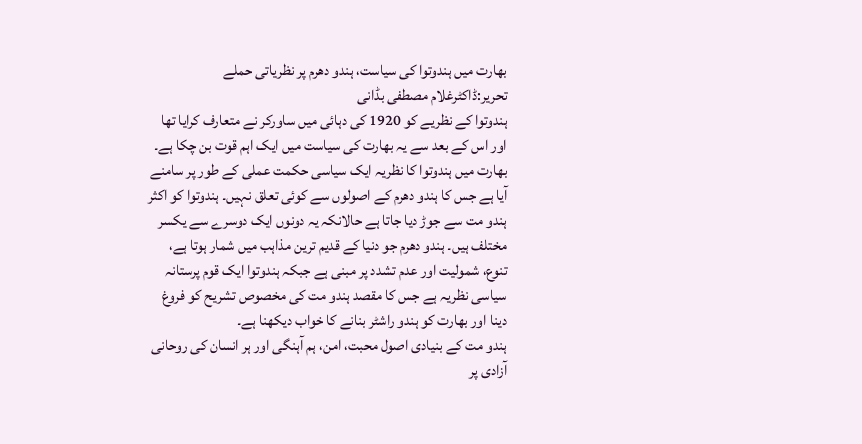بھارت میں ہندوتوا کی سیاست، ہندو دھرم پر نظریاتی حملے
تحریر:ڈاکٹرغلام مصطفی بڈانی
ہندوتوا کے نظریے کو 1920 کی دہائی میں ساورکر نے متعارف کرایا تھا اور اس کے بعد سے یہ بھارت کی سیاست میں ایک اہم قوت بن چکا ہے۔ بھارت میں ہندوتوا کا نظریہ ایک سیاسی حکمت عملی کے طور پر سامنے آیا ہے جس کا ہندو دھرم کے اصولوں سے کوئی تعلق نہیں۔ ہندوتوا کو اکثر ہندو مت سے جوڑ دیا جاتا ہے حالانکہ یہ دونوں ایک دوسرے سے یکسر مختلف ہیں۔ ہندو دھرم جو دنیا کے قدیم ترین مذاہب میں شمار ہوتا ہے، تنوع، شمولیت اور عدم تشدد پر مبنی ہے جبکہ ہندوتوا ایک قوم پرستانہ سیاسی نظریہ ہے جس کا مقصد ہندو مت کی مخصوص تشریح کو فروغ دینا اور بھارت کو ہندو راشٹر بنانے کا خواب دیکھنا ہے۔
ہندو مت کے بنیادی اصول محبت، امن، ہم آہنگی اور ہر انسان کی روحانی آزادی پر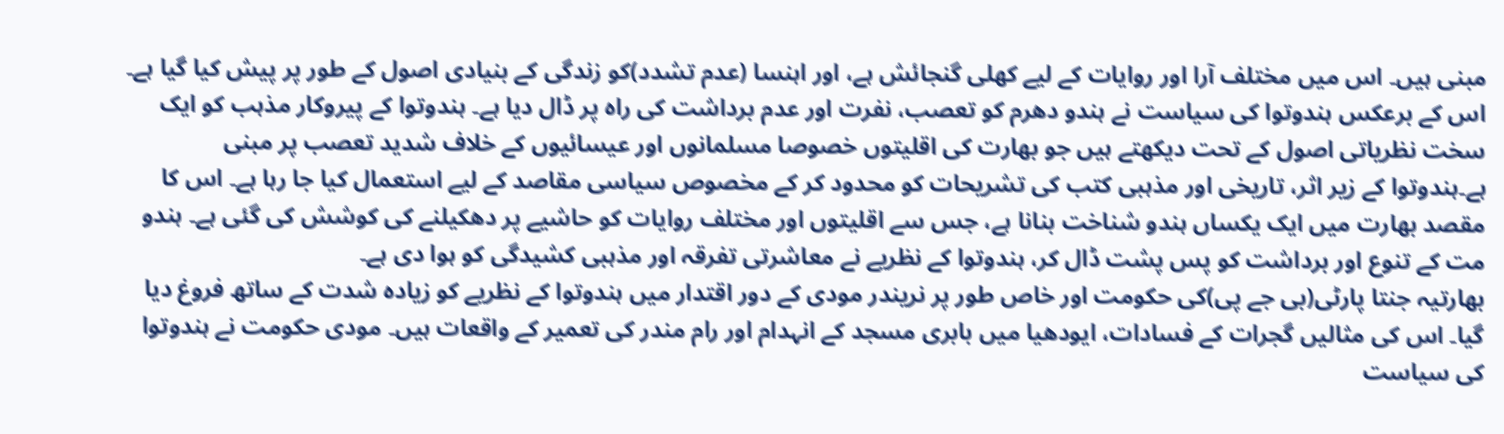مبنی ہیں۔ اس میں مختلف آرا اور روایات کے لیے کھلی گنجائش ہے، اور اہنسا (عدم تشدد)کو زندگی کے بنیادی اصول کے طور پر پیش کیا گیا ہے۔ اس کے برعکس ہندوتوا کی سیاست نے ہندو دھرم کو تعصب، نفرت اور عدم برداشت کی راہ پر ڈال دیا ہے۔ ہندوتوا کے پیروکار مذہب کو ایک سخت نظریاتی اصول کے تحت دیکھتے ہیں جو بھارت کی اقلیتوں خصوصا مسلمانوں اور عیسائیوں کے خلاف شدید تعصب پر مبنی ہے۔ہندوتوا کے زیر اثر، تاریخی اور مذہبی کتب کی تشریحات کو محدود کر کے مخصوص سیاسی مقاصد کے لیے استعمال کیا جا رہا ہے۔ اس کا مقصد بھارت میں ایک یکساں ہندو شناخت بنانا ہے، جس سے اقلیتوں اور مختلف روایات کو حاشیے پر دھکیلنے کی کوشش کی گئی ہے۔ ہندو مت کے تنوع اور برداشت کو پس پشت ڈال کر، ہندوتوا کے نظریے نے معاشرتی تفرقہ اور مذہبی کشیدگی کو ہوا دی ہے۔
بھارتیہ جنتا پارٹی(بی جے پی)کی حکومت اور خاص طور پر نریندر مودی کے دور اقتدار میں ہندوتوا کے نظریے کو زیادہ شدت کے ساتھ فروغ دیا گیا۔ اس کی مثالیں گجرات کے فسادات، ایودھیا میں بابری مسجد کے انہدام اور رام مندر کی تعمیر کے واقعات ہیں۔ مودی حکومت نے ہندوتوا کی سیاست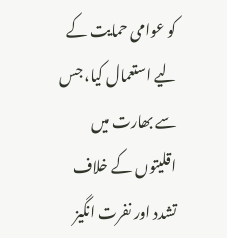کو عوامی حمایت کے لیے استعمال کیا، جس سے بھارت میں اقلیتوں کے خلاف تشدد اور نفرت انگیز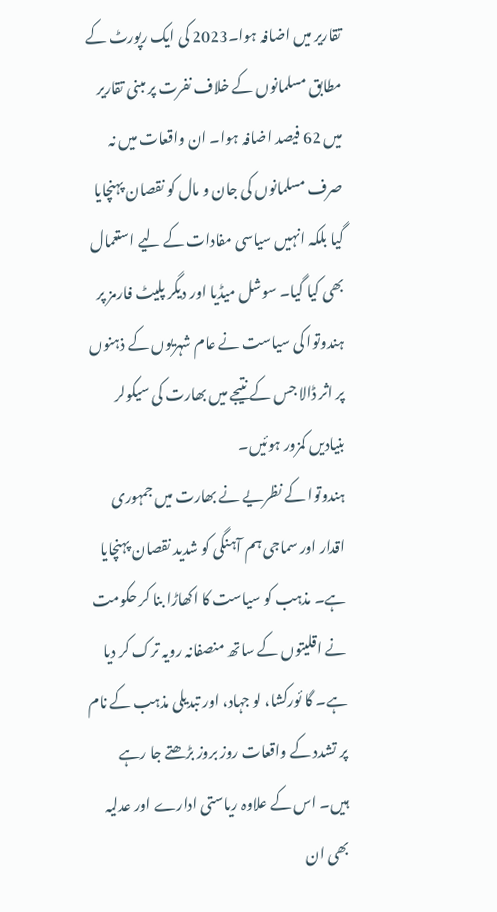تقاریر میں اضافہ ہوا۔2023 کی ایک رپورٹ کے مطابق مسلمانوں کے خلاف نفرت پر مبنی تقاریر میں 62 فیصد اضافہ ہوا۔ ان واقعات میں نہ صرف مسلمانوں کی جان و مال کو نقصان پہنچایا گیا بلکہ انہیں سیاسی مفادات کے لیے استعمال بھی کیا گیا۔ سوشل میڈیا اور دیگر پلیٹ فارمز پر ہندوتوا کی سیاست نے عام شہریوں کے ذہنوں پر اثر ڈالا جس کے نتیجے میں بھارت کی سیکولر بنیادیں کمزور ہوئیں۔
ہندوتوا کے نظریے نے بھارت میں جمہوری اقدار اور سماجی ہم آہنگی کو شدید نقصان پہنچایا ہے۔ مذہب کو سیاست کا اکھاڑا بنا کر حکومت نے اقلیتوں کے ساتھ منصفانہ رویہ ترک کر دیا ہے۔ گا ئورکشا، لو جہاد، اور تبدیلی مذہب کے نام پر تشدد کے واقعات روز بروز بڑھتے جا رہے ہیں۔ اس کے علاوہ ریاستی ادارے اور عدلیہ بھی ان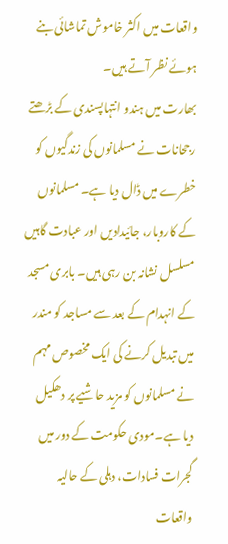واقعات میں اکثر خاموش تماشائی بنے ہوئے نظر آتے ہیں۔
بھارت میں ہندو انتہاپسندی کے بڑھتے رجحانات نے مسلمانوں کی زندگیوں کو خطرے میں ڈال دیا ہے۔ مسلمانوں کے کاروبار، جائیدادیں اور عبادت گاہیں مسلسل نشانہ بن رہی ہیں۔ بابری مسجد کے انہدام کے بعد سے مساجد کو مندر میں تبدیل کرنے کی ایک مخصوص مہم نے مسلمانوں کو مزید حاشیے پر دھکیل دیا ہے۔مودی حکومت کے دور میں گجرات فسادات، دہلی کے حالیہ واقعات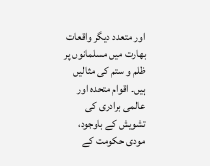اور متعدد دیگر واقعات بھارت میں مسلمانوں پر ظلم و ستم کی مثالیں ہیں۔ اقوام متحدہ اور عالمی برادری کی تشویش کے باوجود، مودی حکومت کے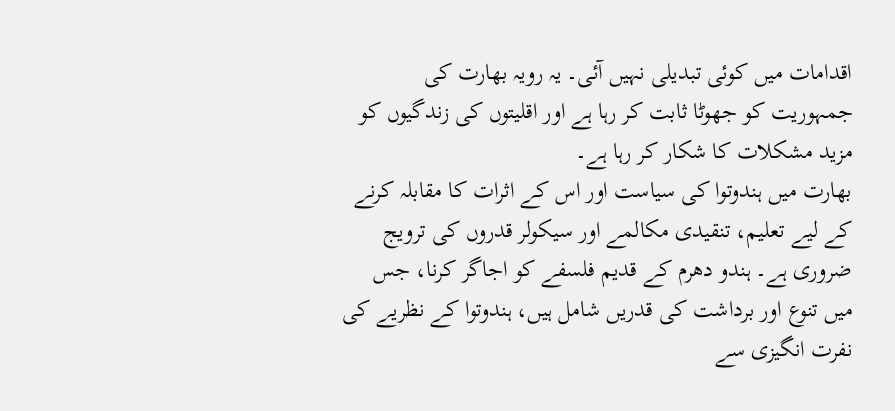اقدامات میں کوئی تبدیلی نہیں آئی۔ یہ رویہ بھارت کی جمہوریت کو جھوٹا ثابت کر رہا ہے اور اقلیتوں کی زندگیوں کو مزید مشکلات کا شکار کر رہا ہے۔
بھارت میں ہندوتوا کی سیاست اور اس کے اثرات کا مقابلہ کرنے کے لیے تعلیم، تنقیدی مکالمے اور سیکولر قدروں کی ترویج ضروری ہے۔ ہندو دھرم کے قدیم فلسفے کو اجاگر کرنا، جس میں تنوع اور برداشت کی قدریں شامل ہیں، ہندوتوا کے نظریے کی نفرت انگیزی سے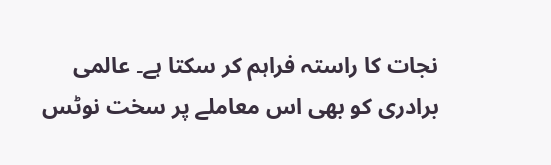نجات کا راستہ فراہم کر سکتا ہے۔ عالمی برادری کو بھی اس معاملے پر سخت نوٹس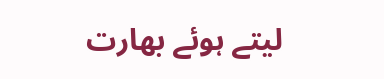لیتے ہوئے بھارت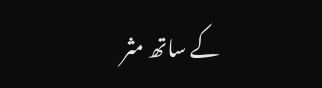کے ساتھ مثر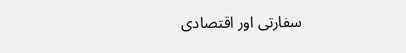سفارتی اور اقتصادی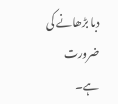دبا بڑھانے کی ضرورت ہے۔